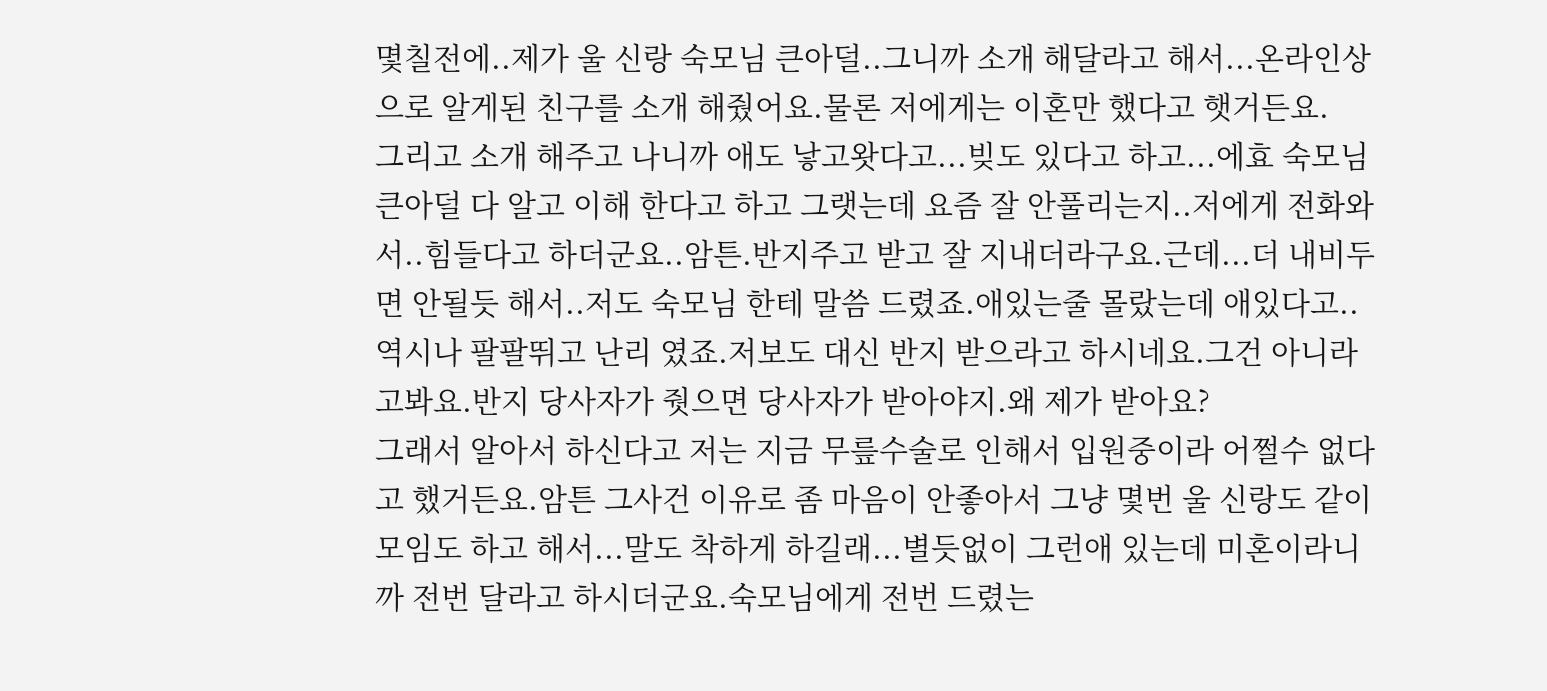몇칠전에..제가 울 신랑 숙모님 큰아덜..그니까 소개 해달라고 해서...온라인상으로 알게된 친구를 소개 해줬어요.물론 저에게는 이혼만 했다고 햇거든요.
그리고 소개 해주고 나니까 애도 낳고왓다고...빚도 있다고 하고...에효 숙모님 큰아덜 다 알고 이해 한다고 하고 그랫는데 요즘 잘 안풀리는지..저에게 전화와서..힘들다고 하더군요..암튼.반지주고 받고 잘 지내더라구요.근데...더 내비두면 안될듯 해서..저도 숙모님 한테 말씀 드렸죠.애있는줄 몰랐는데 애있다고..역시나 팔팔뛰고 난리 였죠.저보도 대신 반지 받으라고 하시네요.그건 아니라고봐요.반지 당사자가 줫으면 당사자가 받아야지.왜 제가 받아요?
그래서 알아서 하신다고 저는 지금 무릎수술로 인해서 입원중이라 어쩔수 없다고 했거든요.암튼 그사건 이유로 좀 마음이 안좋아서 그냥 몇번 울 신랑도 같이 모임도 하고 해서...말도 착하게 하길래...별듯없이 그런애 있는데 미혼이라니까 전번 달라고 하시더군요.숙모님에게 전번 드렸는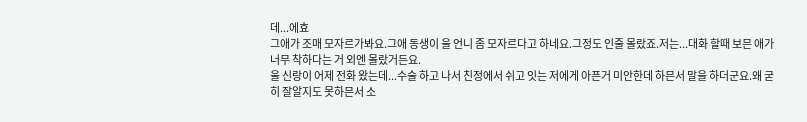데...에효
그애가 조매 모자르가봐요.그애 동생이 울 언니 좀 모자르다고 하네요.그정도 인줄 몰랐죠.저는...대화 할때 보믄 애가 너무 착하다는 거 외엔 몰랐거든요.
울 신랑이 어제 전화 왔는데...수술 하고 나서 친정에서 쉬고 잇는 저에게 아픈거 미안한데 하믄서 말을 하더군요.왜 굳히 잘알지도 못하믄서 소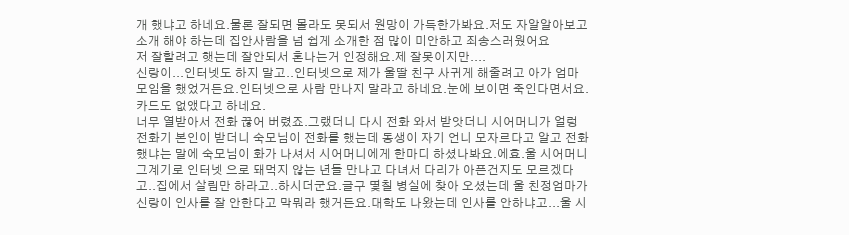개 했냐고 하네요.물론 잘되면 몰라도 못되서 원망이 가득한가봐요.저도 자알알아보고 소개 해야 하는데 집안사람을 넘 쉽게 소개한 점 많이 미안하고 죄송스러웠어요
저 잘할려고 햇는데 잘안되서 혼나는거 인정해요.제 잘못이지만....
신랑이...인터넷도 하지 말고..인터넷으로 제가 울딸 친구 사귀게 해줄려고 아가 엄마모임을 했었거든요.인터넷으로 사람 만나지 말라고 하네요.눈에 보이면 죽인다면서요.카드도 없앴다고 하네요.
너무 열받아서 전화 끊어 버렸죠.그랬더니 다시 전화 와서 받앗더니 시어머니가 얼렁 전화기 본인이 받더니 숙모님이 전화를 했는데 동생이 자기 언니 모자르다고 알고 전화 했냐는 말에 숙모님이 화가 나셔서 시어머니에게 한마디 하셨나봐요.에효.울 시어머니 그계기로 인터넷 으로 돼먹지 않는 년들 만나고 다녀서 다리가 아픈건지도 모르겠다고..집에서 살림만 하라고..하시더군요.글구 몇칠 병실에 찾아 오셨는데 울 친정엄마가 신랑이 인사를 잘 안한다고 막뭐라 했거든요.대학도 나왔는데 인사를 안하냐고...울 시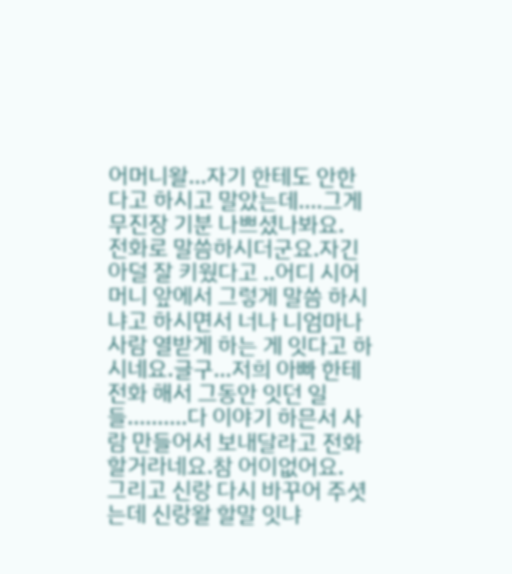어머니왈...자기 한테도 안한다고 하시고 말았는데....그게 무진장 기분 나쁘셨나봐요.
전화로 말씀하시더군요.자긴 아덜 잘 키웠다고 ..어디 시어머니 앞에서 그렇게 말씀 하시냐고 하시면서 너나 니엄마나 사람 열받게 하는 게 잇다고 하시네요.글구...저희 아빠 한테 전화 해서 그동안 잇던 일들..........다 이야기 하믄서 사람 만들어서 보내달라고 전화 할거라네요.참 어이없어요.
그리고 신랑 다시 바꾸어 주셧는데 신랑왈 할말 잇냐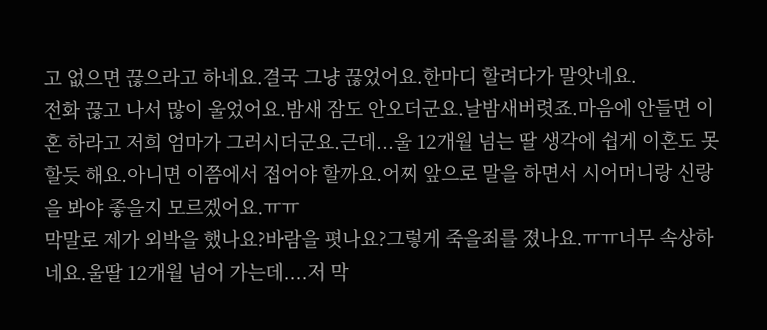고 없으면 끊으라고 하네요.결국 그냥 끊었어요.한마디 할려다가 말앗네요.
전화 끊고 나서 많이 울었어요.밤새 잠도 안오더군요.날밤새버렷죠.마음에 안들면 이혼 하라고 저희 엄마가 그러시더군요.근데...울 12개월 넘는 딸 생각에 쉽게 이혼도 못할듯 해요.아니면 이쯤에서 접어야 할까요.어찌 앞으로 말을 하면서 시어머니랑 신랑을 봐야 좋을지 모르겠어요.ㅠㅠ
막말로 제가 외박을 했나요?바람을 폇나요?그렇게 죽을죄를 졌나요.ㅠㅠ너무 속상하네요.울딸 12개월 넘어 가는데....저 막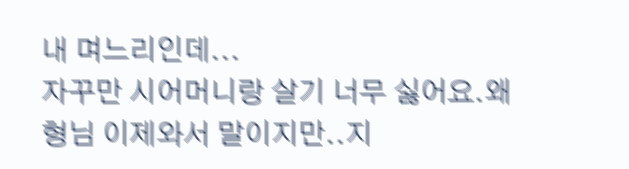내 며느리인데...
자꾸만 시어머니랑 살기 너무 싫어요.왜 형님 이제와서 말이지만..지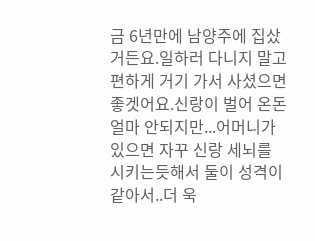금 6년만에 남양주에 집샀거든요.일하러 다니지 말고 편하게 거기 가서 사셨으면 좋겟어요.신랑이 벌어 온돈 얼마 안되지만...어머니가 있으면 자꾸 신랑 세뇌를 시키는듯해서 둘이 성격이 같아서..더 욱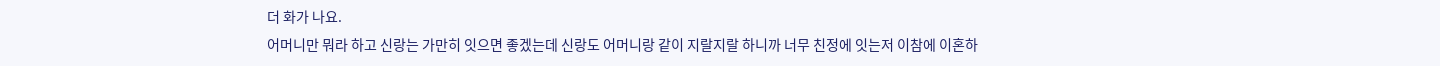더 화가 나요.
어머니만 뭐라 하고 신랑는 가만히 잇으면 좋겠는데 신랑도 어머니랑 같이 지랄지랄 하니까 너무 친정에 잇는저 이참에 이혼하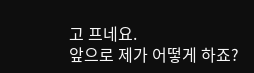고 프네요.
앞으로 제가 어떻게 하죠?